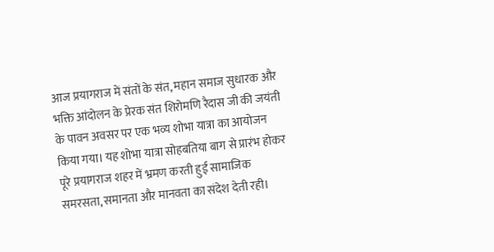आज प्रयागराज में संतों के संत, महान समाज सुधारक और भक्ति आंदोलन के प्रेरक संत शिरोमणि रैदास जी की जयंती के पावन अवसर पर एक भव्य शोभा यात्रा का आयोजन किया गया। यह शोभा यात्रा सोहबतिया बाग से प्रारंभ होकर पूरे प्रयागराज शहर में भ्रमण करती हुई सामाजिक समरसता, समानता और मानवता का संदेश देती रही।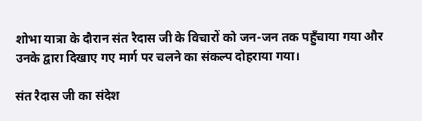शोभा यात्रा के दौरान संत रैदास जी के विचारों को जन-जन तक पहुँचाया गया और उनके द्वारा दिखाए गए मार्ग पर चलने का संकल्प दोहराया गया।

संत रैदास जी का संदेश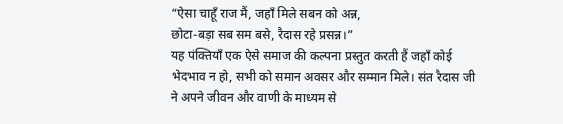“ऐसा चाहूँ राज मैं, जहाँ मिले सबन को अन्न,
छोटा-बड़ा सब सम बसे, रैदास रहे प्रसन्न।”
यह पंक्तियाँ एक ऐसे समाज की कल्पना प्रस्तुत करती हैं जहाँ कोई भेदभाव न हो, सभी को समान अवसर और सम्मान मिले। संत रैदास जी ने अपने जीवन और वाणी के माध्यम से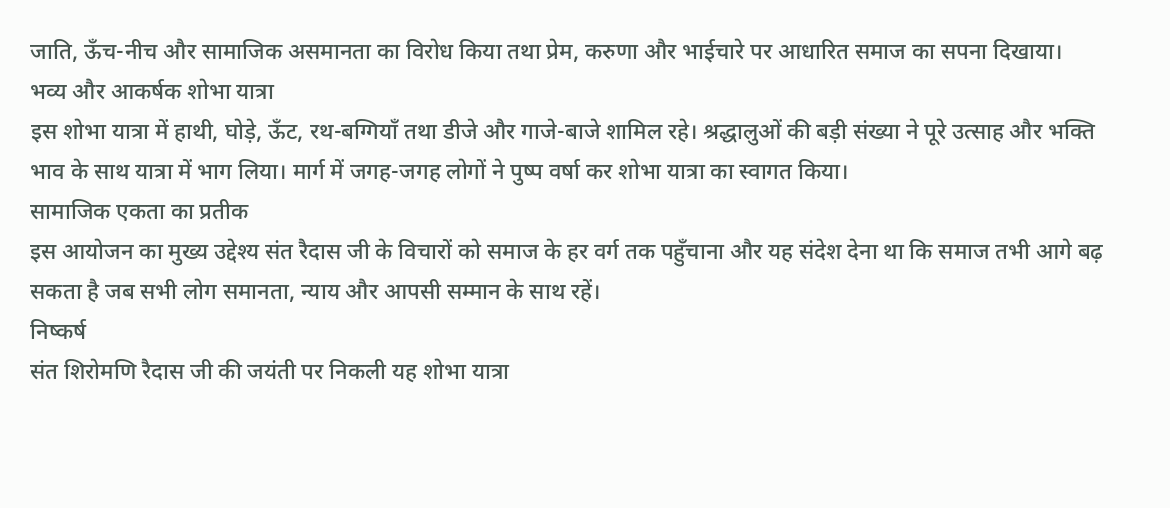जाति, ऊँच-नीच और सामाजिक असमानता का विरोध किया तथा प्रेम, करुणा और भाईचारे पर आधारित समाज का सपना दिखाया।
भव्य और आकर्षक शोभा यात्रा
इस शोभा यात्रा में हाथी, घोड़े, ऊँट, रथ-बग्गियाँ तथा डीजे और गाजे-बाजे शामिल रहे। श्रद्धालुओं की बड़ी संख्या ने पूरे उत्साह और भक्ति भाव के साथ यात्रा में भाग लिया। मार्ग में जगह-जगह लोगों ने पुष्प वर्षा कर शोभा यात्रा का स्वागत किया।
सामाजिक एकता का प्रतीक
इस आयोजन का मुख्य उद्देश्य संत रैदास जी के विचारों को समाज के हर वर्ग तक पहुँचाना और यह संदेश देना था कि समाज तभी आगे बढ़ सकता है जब सभी लोग समानता, न्याय और आपसी सम्मान के साथ रहें।
निष्कर्ष
संत शिरोमणि रैदास जी की जयंती पर निकली यह शोभा यात्रा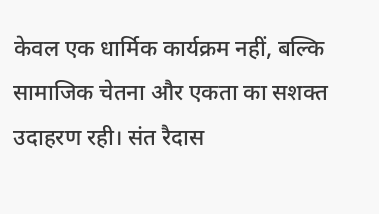केवल एक धार्मिक कार्यक्रम नहीं, बल्कि सामाजिक चेतना और एकता का सशक्त उदाहरण रही। संत रैदास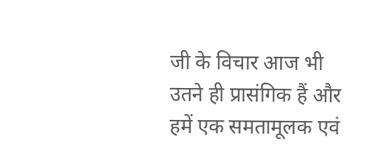जी के विचार आज भी उतने ही प्रासंगिक हैं और हमें एक समतामूलक एवं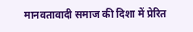मानवतावादी समाज की दिशा में प्रेरित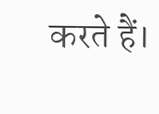करते हैं।